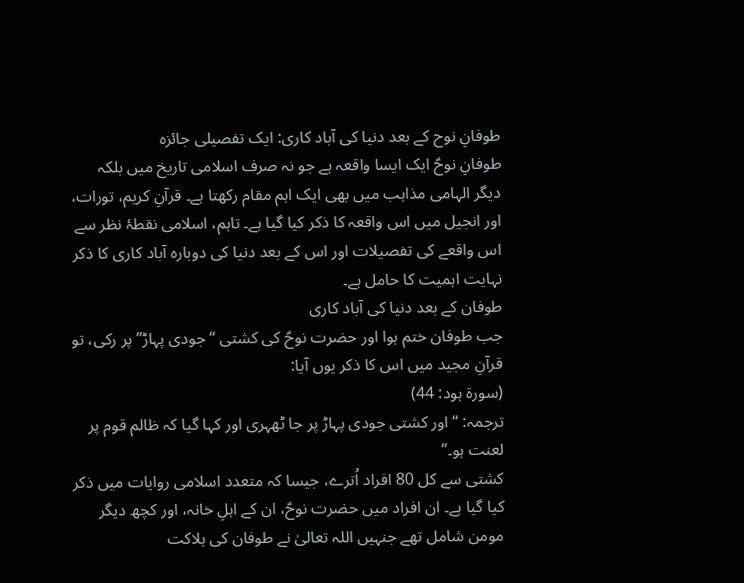طوفانِ نوح کے بعد دنیا کی آباد کاری: ایک تفصیلی جائزہ
طوفانِ نوحؑ ایک ایسا واقعہ ہے جو نہ صرف اسلامی تاریخ میں بلکہ دیگر الہامی مذاہب میں بھی ایک اہم مقام رکھتا ہے۔ قرآنِ کریم، تورات، اور انجیل میں اس واقعہ کا ذکر کیا گیا ہے۔ تاہم، اسلامی نقطۂ نظر سے اس واقعے کی تفصیلات اور اس کے بعد دنیا کی دوبارہ آباد کاری کا ذکر نہایت اہمیت کا حامل ہے۔
طوفان کے بعد دنیا کی آباد کاری
جب طوفان ختم ہوا اور حضرت نوحؑ کی کشتی “جودی پہاڑ” پر رکی، تو قرآنِ مجید میں اس کا ذکر یوں آیا:
(سورۃ ہود: 44)
ترجمہ: “اور کشتی جودی پہاڑ پر جا ٹھہری اور کہا گیا کہ ظالم قوم پر لعنت ہو۔”
کشتی سے کل 80 افراد اُترے، جیسا کہ متعدد اسلامی روایات میں ذکر کیا گیا ہے۔ ان افراد میں حضرت نوحؑ، ان کے اہلِ خانہ، اور کچھ دیگر مومن شامل تھے جنہیں اللہ تعالیٰ نے طوفان کی ہلاکت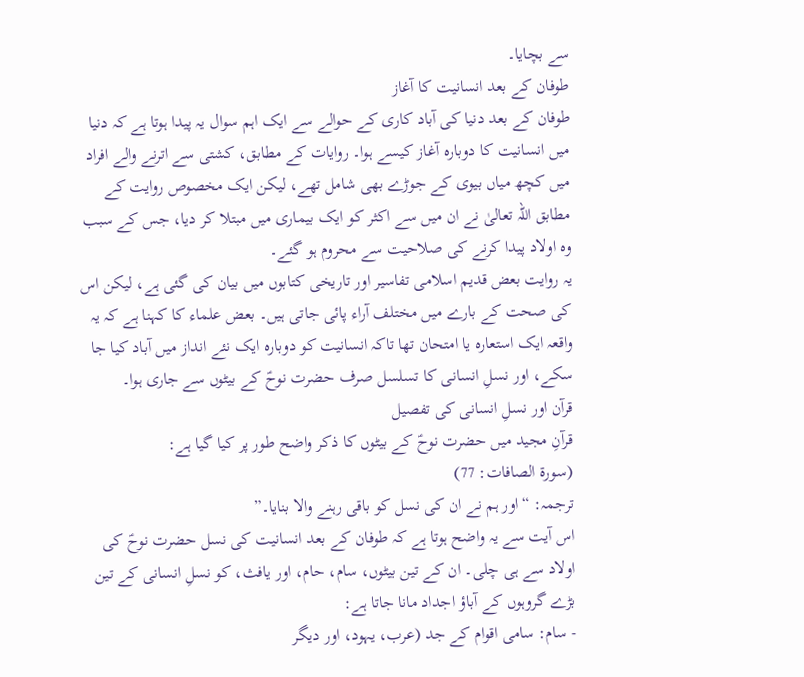سے بچایا۔
طوفان کے بعد انسانیت کا آغاز
طوفان کے بعد دنیا کی آباد کاری کے حوالے سے ایک اہم سوال یہ پیدا ہوتا ہے کہ دنیا میں انسانیت کا دوبارہ آغاز کیسے ہوا۔ روایات کے مطابق، کشتی سے اترنے والے افراد میں کچھ میاں بیوی کے جوڑے بھی شامل تھے، لیکن ایک مخصوص روایت کے مطابق اللہ تعالیٰ نے ان میں سے اکثر کو ایک بیماری میں مبتلا کر دیا، جس کے سبب وہ اولاد پیدا کرنے کی صلاحیت سے محروم ہو گئے۔
یہ روایت بعض قدیم اسلامی تفاسیر اور تاریخی کتابوں میں بیان کی گئی ہے، لیکن اس کی صحت کے بارے میں مختلف آراء پائی جاتی ہیں۔ بعض علماء کا کہنا ہے کہ یہ واقعہ ایک استعارہ یا امتحان تھا تاکہ انسانیت کو دوبارہ ایک نئے انداز میں آباد کیا جا سکے، اور نسلِ انسانی کا تسلسل صرف حضرت نوحؑ کے بیٹوں سے جاری ہوا۔
قرآن اور نسلِ انسانی کی تفصیل
قرآنِ مجید میں حضرت نوحؑ کے بیٹوں کا ذکر واضح طور پر کیا گیا ہے:
(سورۃ الصافات: 77)
ترجمہ: “اور ہم نے ان کی نسل کو باقی رہنے والا بنایا۔”
اس آیت سے یہ واضح ہوتا ہے کہ طوفان کے بعد انسانیت کی نسل حضرت نوحؑ کی اولاد سے ہی چلی۔ ان کے تین بیٹوں، سام، حام، اور یافث، کو نسلِ انسانی کے تین بڑے گروہوں کے آباؤ اجداد مانا جاتا ہے:
- سام: سامی اقوام کے جد (عرب، یہود، اور دیگر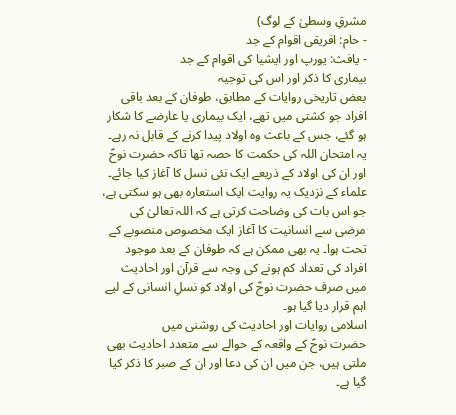مشرقِ وسطیٰ کے لوگ)
- حام: افریقی اقوام کے جد
- یافث: یورپ اور ایشیا کی اقوام کے جد
بیماری کا ذکر اور اس کی توجیہ
بعض تاریخی روایات کے مطابق، طوفان کے بعد باقی افراد جو کشتی میں تھے، ایک بیماری یا عارضے کا شکار ہو گئے، جس کے باعث وہ اولاد پیدا کرنے کے قابل نہ رہے۔ یہ امتحان اللہ کی حکمت کا حصہ تھا تاکہ حضرت نوحؑ اور ان کی اولاد کے ذریعے ایک نئی نسل کا آغاز کیا جائے۔
علماء کے نزدیک یہ روایت ایک استعارہ بھی ہو سکتی ہے، جو اس بات کی وضاحت کرتی ہے کہ اللہ تعالیٰ کی مرضی سے انسانیت کا آغاز ایک مخصوص منصوبے کے تحت ہوا۔ یہ بھی ممکن ہے کہ طوفان کے بعد موجود افراد کی تعداد کم ہونے کی وجہ سے قرآن اور احادیث میں صرف حضرت نوحؑ کی اولاد کو نسلِ انسانی کے لیے اہم قرار دیا گیا ہو۔
اسلامی روایات اور احادیث کی روشنی میں
حضرت نوحؑ کے واقعہ کے حوالے سے متعدد احادیث بھی ملتی ہیں، جن میں ان کی دعا اور ان کے صبر کا ذکر کیا گیا ہے۔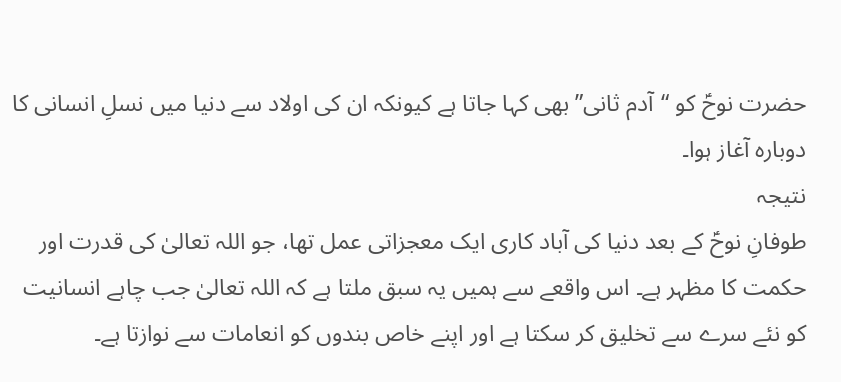حضرت نوحؑ کو “آدم ثانی” بھی کہا جاتا ہے کیونکہ ان کی اولاد سے دنیا میں نسلِ انسانی کا دوبارہ آغاز ہوا۔
نتیجہ
طوفانِ نوحؑ کے بعد دنیا کی آباد کاری ایک معجزاتی عمل تھا، جو اللہ تعالیٰ کی قدرت اور حکمت کا مظہر ہے۔ اس واقعے سے ہمیں یہ سبق ملتا ہے کہ اللہ تعالیٰ جب چاہے انسانیت کو نئے سرے سے تخلیق کر سکتا ہے اور اپنے خاص بندوں کو انعامات سے نوازتا ہے۔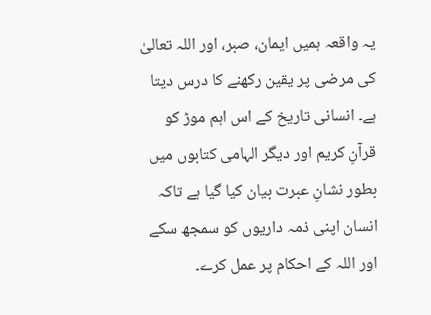یہ واقعہ ہمیں ایمان، صبر، اور اللہ تعالیٰ کی مرضی پر یقین رکھنے کا درس دیتا ہے۔ انسانی تاریخ کے اس اہم موڑ کو قرآنِ کریم اور دیگر الہامی کتابوں میں بطور نشانِ عبرت بیان کیا گیا ہے تاکہ انسان اپنی ذمہ داریوں کو سمجھ سکے اور اللہ کے احکام پر عمل کرے۔